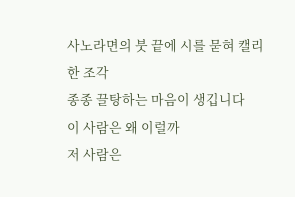사노라면의 붓 끝에 시를 묻혀 캘리 한 조각
종종 끌탕하는 마음이 생깁니다
이 사람은 왜 이럴까
저 사람은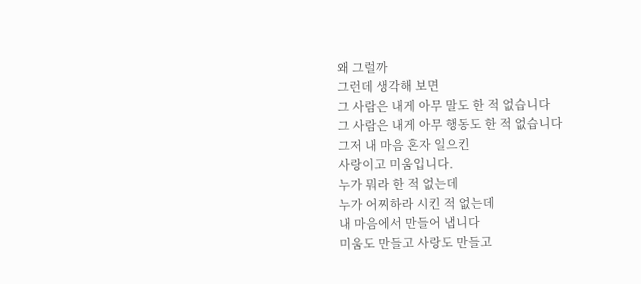왜 그럴까
그런데 생각해 보면
그 사람은 내게 아무 말도 한 적 없습니다
그 사람은 내게 아무 행동도 한 적 없습니다
그저 내 마음 혼자 일으킨
사랑이고 미움입니다.
누가 뭐라 한 적 없는데
누가 어찌하라 시킨 적 없는데
내 마음에서 만들어 냅니다
미움도 만들고 사랑도 만들고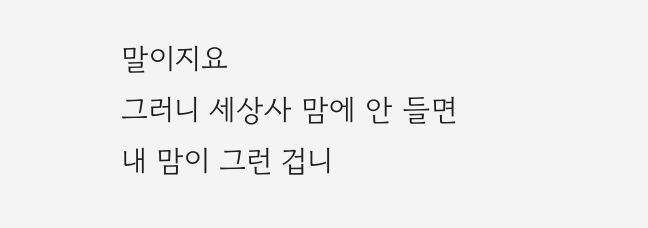말이지요
그러니 세상사 맘에 안 들면
내 맘이 그런 겁니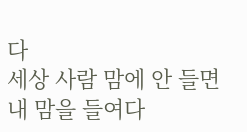다
세상 사람 맘에 안 들면
내 맘을 들여다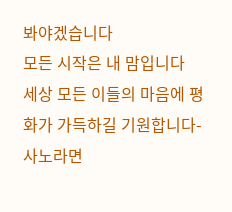봐야겠습니다
모든 시작은 내 맘입니다
세상 모든 이들의 마음에 평화가 가득하길 기원합니다-사노라면